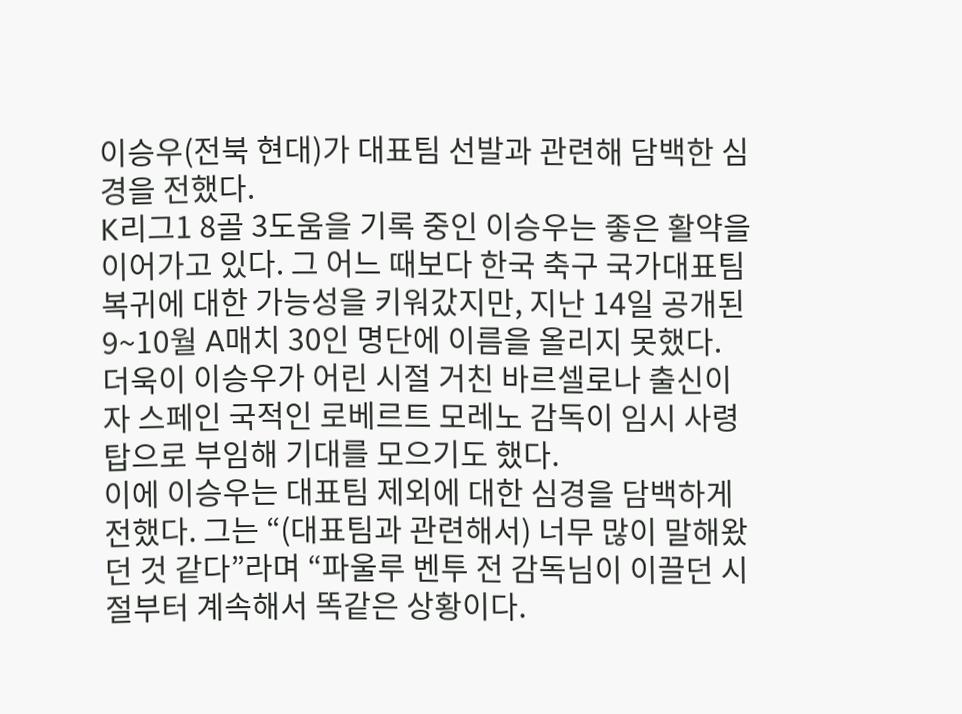이승우(전북 현대)가 대표팀 선발과 관련해 담백한 심경을 전했다.
K리그1 8골 3도움을 기록 중인 이승우는 좋은 활약을 이어가고 있다. 그 어느 때보다 한국 축구 국가대표팀 복귀에 대한 가능성을 키워갔지만, 지난 14일 공개된 9~10월 A매치 30인 명단에 이름을 올리지 못했다.
더욱이 이승우가 어린 시절 거친 바르셀로나 출신이자 스페인 국적인 로베르트 모레노 감독이 임시 사령탑으로 부임해 기대를 모으기도 했다.
이에 이승우는 대표팀 제외에 대한 심경을 담백하게 전했다. 그는 “(대표팀과 관련해서) 너무 많이 말해왔던 것 같다”라며 “파울루 벤투 전 감독님이 이끌던 시절부터 계속해서 똑같은 상황이다.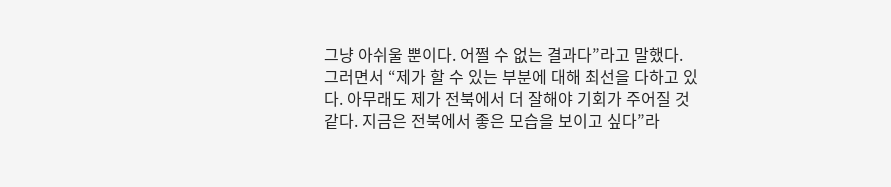그냥 아쉬울 뿐이다. 어쩔 수 없는 결과다”라고 말했다.
그러면서 “제가 할 수 있는 부분에 대해 최선을 다하고 있다. 아무래도 제가 전북에서 더 잘해야 기회가 주어질 것 같다. 지금은 전북에서 좋은 모습을 보이고 싶다”라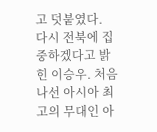고 덧붙였다.
다시 전북에 집중하겠다고 밝힌 이승우. 처음 나선 아시아 최고의 무대인 아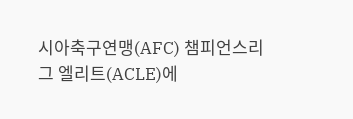시아축구연맹(AFC) 챔피언스리그 엘리트(ACLE)에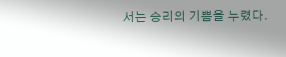서는 승리의 기쁨을 누렸다.